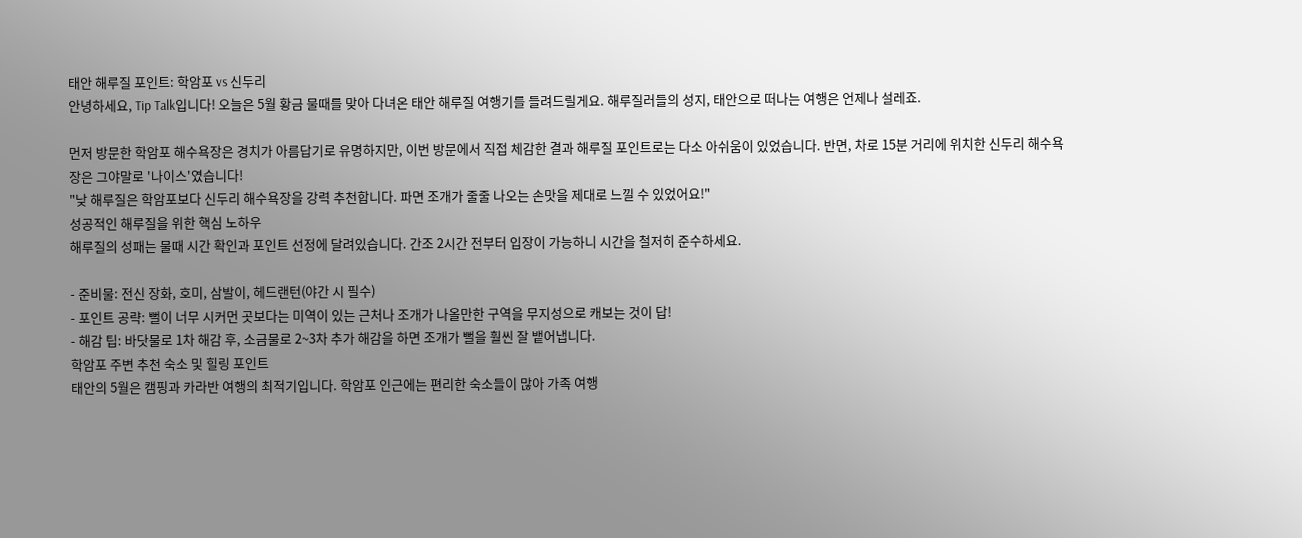태안 해루질 포인트: 학암포 vs 신두리
안녕하세요, Tip Talk입니다! 오늘은 5월 황금 물때를 맞아 다녀온 태안 해루질 여행기를 들려드릴게요. 해루질러들의 성지, 태안으로 떠나는 여행은 언제나 설레죠.

먼저 방문한 학암포 해수욕장은 경치가 아름답기로 유명하지만, 이번 방문에서 직접 체감한 결과 해루질 포인트로는 다소 아쉬움이 있었습니다. 반면, 차로 15분 거리에 위치한 신두리 해수욕장은 그야말로 '나이스'였습니다!
"낮 해루질은 학암포보다 신두리 해수욕장을 강력 추천합니다. 파면 조개가 줄줄 나오는 손맛을 제대로 느낄 수 있었어요!"
성공적인 해루질을 위한 핵심 노하우
해루질의 성패는 물때 시간 확인과 포인트 선정에 달려있습니다. 간조 2시간 전부터 입장이 가능하니 시간을 철저히 준수하세요.

- 준비물: 전신 장화, 호미, 삼발이, 헤드랜턴(야간 시 필수)
- 포인트 공략: 뻘이 너무 시커먼 곳보다는 미역이 있는 근처나 조개가 나올만한 구역을 무지성으로 캐보는 것이 답!
- 해감 팁: 바닷물로 1차 해감 후, 소금물로 2~3차 추가 해감을 하면 조개가 뻘을 훨씬 잘 뱉어냅니다.
학암포 주변 추천 숙소 및 힐링 포인트
태안의 5월은 캠핑과 카라반 여행의 최적기입니다. 학암포 인근에는 편리한 숙소들이 많아 가족 여행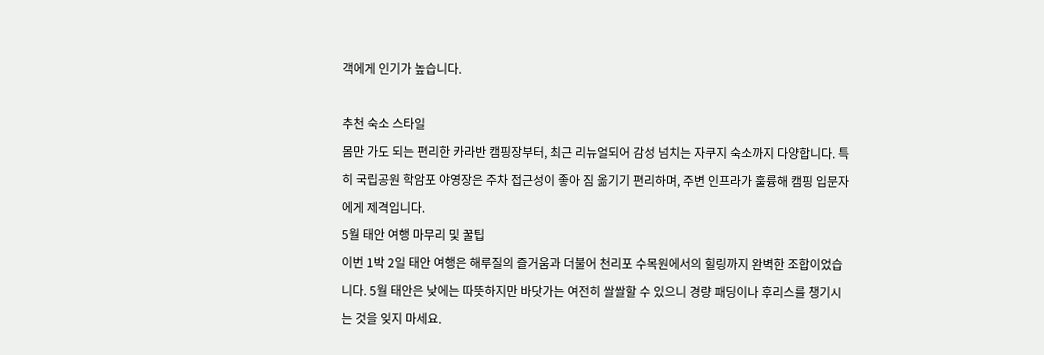객에게 인기가 높습니다.

추천 숙소 스타일
몸만 가도 되는 편리한 카라반 캠핑장부터, 최근 리뉴얼되어 감성 넘치는 자쿠지 숙소까지 다양합니다. 특히 국립공원 학암포 야영장은 주차 접근성이 좋아 짐 옮기기 편리하며, 주변 인프라가 훌륭해 캠핑 입문자에게 제격입니다.
5월 태안 여행 마무리 및 꿀팁
이번 1박 2일 태안 여행은 해루질의 즐거움과 더불어 천리포 수목원에서의 힐링까지 완벽한 조합이었습니다. 5월 태안은 낮에는 따뜻하지만 바닷가는 여전히 쌀쌀할 수 있으니 경량 패딩이나 후리스를 챙기시는 것을 잊지 마세요.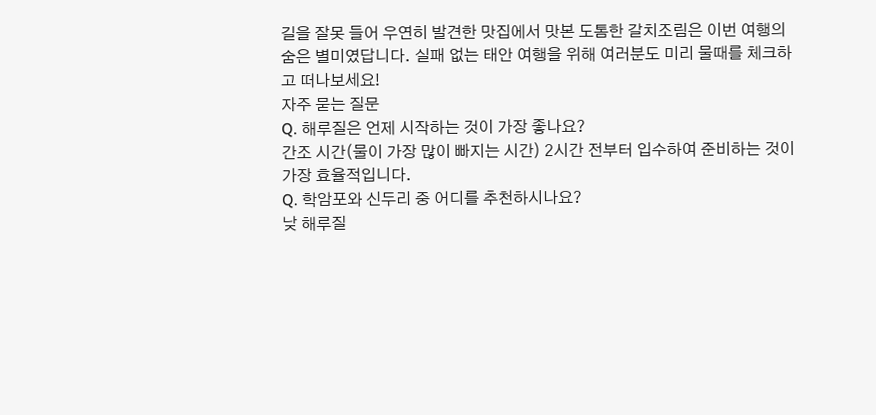길을 잘못 들어 우연히 발견한 맛집에서 맛본 도톰한 갈치조림은 이번 여행의 숨은 별미였답니다. 실패 없는 태안 여행을 위해 여러분도 미리 물때를 체크하고 떠나보세요!
자주 묻는 질문
Q. 해루질은 언제 시작하는 것이 가장 좋나요?
간조 시간(물이 가장 많이 빠지는 시간) 2시간 전부터 입수하여 준비하는 것이 가장 효율적입니다.
Q. 학암포와 신두리 중 어디를 추천하시나요?
낮 해루질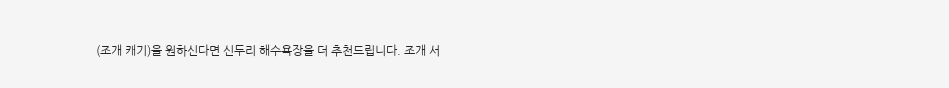(조개 캐기)을 원하신다면 신두리 해수욕장을 더 추천드립니다. 조개 서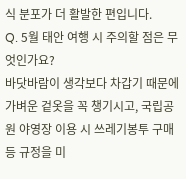식 분포가 더 활발한 편입니다.
Q. 5월 태안 여행 시 주의할 점은 무엇인가요?
바닷바람이 생각보다 차갑기 때문에 가벼운 겉옷을 꼭 챙기시고, 국립공원 야영장 이용 시 쓰레기봉투 구매 등 규정을 미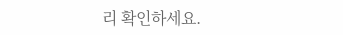리 확인하세요.